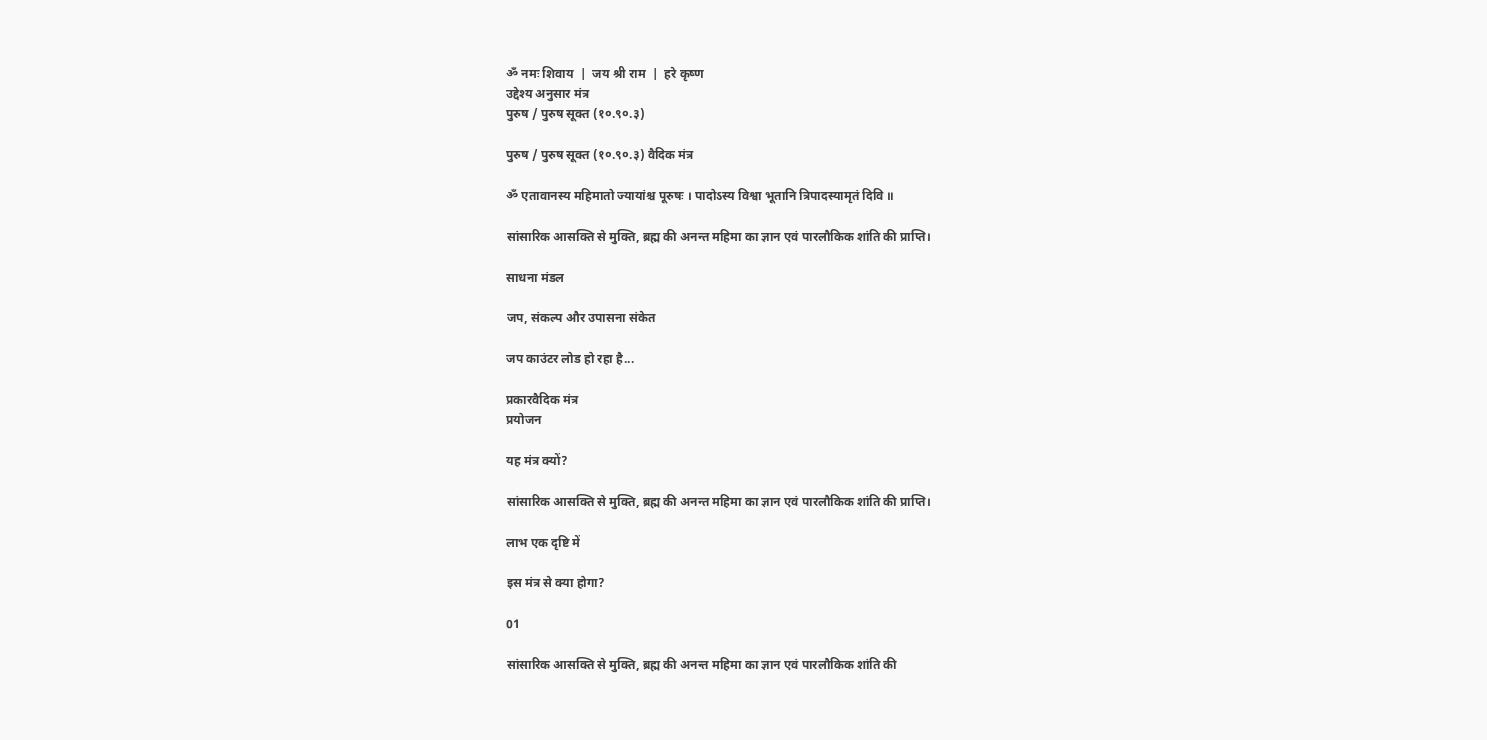ॐ नमः शिवाय  |  जय श्री राम  |  हरे कृष्ण
उद्देश्य अनुसार मंत्र
पुरुष / पुरुष सूक्त (१०.९०.३)

पुरुष / पुरुष सूक्त (१०.९०.३) वैदिक मंत्र

ॐ एतावानस्य महिमातो ज्यायांश्च पूरुषः । पादोऽस्य विश्वा भूतानि त्रिपादस्यामृतं दिवि ॥

सांसारिक आसक्ति से मुक्ति, ब्रह्म की अनन्त महिमा का ज्ञान एवं पारलौकिक शांति की प्राप्ति।

साधना मंडल

जप, संकल्प और उपासना संकेत

जप काउंटर लोड हो रहा है...

प्रकारवैदिक मंत्र
प्रयोजन

यह मंत्र क्यों?

सांसारिक आसक्ति से मुक्ति, ब्रह्म की अनन्त महिमा का ज्ञान एवं पारलौकिक शांति की प्राप्ति।

लाभ एक दृष्टि में

इस मंत्र से क्या होगा?

01

सांसारिक आसक्ति से मुक्ति, ब्रह्म की अनन्त महिमा का ज्ञान एवं पारलौकिक शांति की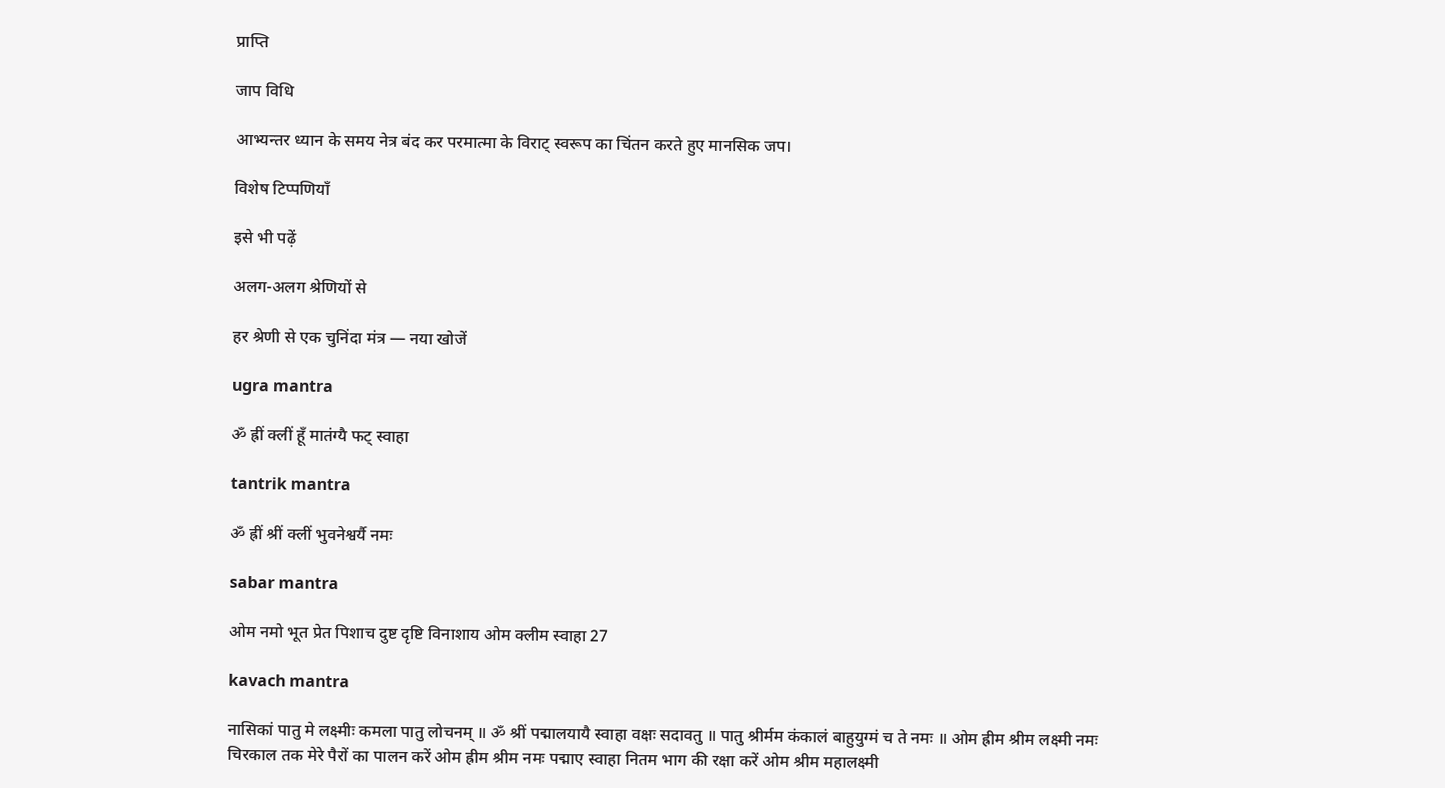प्राप्ति

जाप विधि

आभ्यन्तर ध्यान के समय नेत्र बंद कर परमात्मा के विराट् स्वरूप का चिंतन करते हुए मानसिक जप।

विशेष टिप्पणियाँ

इसे भी पढ़ें

अलग-अलग श्रेणियों से

हर श्रेणी से एक चुनिंदा मंत्र — नया खोजें

ugra mantra

ॐ ह्रीं क्लीं हूँ मातंग्यै फट् स्वाहा

tantrik mantra

ॐ ह्रीं श्रीं क्लीं भुवनेश्वर्यै नमः

sabar mantra

ओम नमो भूत प्रेत पिशाच दुष्ट दृष्टि विनाशाय ओम क्लीम स्वाहा 27

kavach mantra

नासिकां पातु मे लक्ष्मीः कमला पातु लोचनम् ॥ ॐ श्रीं पद्मालयायै स्वाहा वक्षः सदावतु ॥ पातु श्रीर्मम कंकालं बाहुयुग्मं च ते नमः ॥ ओम ह्रीम श्रीम लक्ष्मी नमः चिरकाल तक मेरे पैरों का पालन करें ओम ह्रीम श्रीम नमः पद्माए स्वाहा नितम भाग की रक्षा करें ओम श्रीम महालक्ष्मी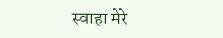स्वाहा मेरे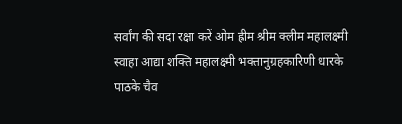सर्वांग की सदा रक्षा करें ओम ह्रीम श्रीम क्लीम महालक्ष्मी स्वाहा आद्या शक्ति महालक्ष्मी भक्तानुग्रहकारिणी धारके पाठके चैव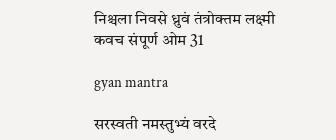निश्चला निवसे ध्रुवं तंत्रोक्तम लक्ष्मी कवच संपूर्ण ओम 31

gyan mantra

सरस्वती नमस्तुभ्यं वरदे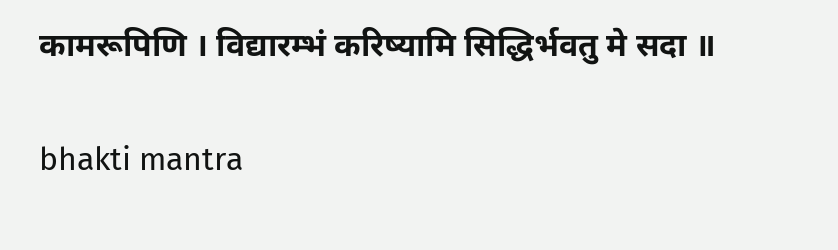कामरूपिणि । विद्यारम्भं करिष्यामि सिद्धिर्भवतु मे सदा ॥

bhakti mantra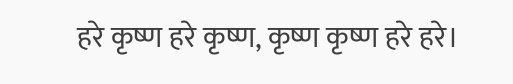हरे कृष्ण हरे कृष्ण, कृष्ण कृष्ण हरे हरे।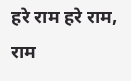हरे राम हरे राम, राम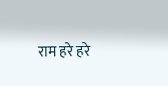राम हरे हरे